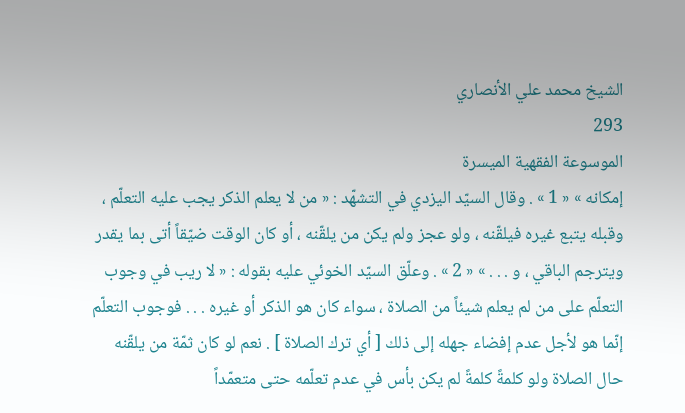الشيخ محمد علي الأنصاري
293
الموسوعة الفقهية الميسرة
إمكانه » « 1 » . وقال السيّد اليزدي في التشهّد : « من لا يعلم الذكر يجب عليه التعلّم ، وقبله يتبع غيره فيلقّنه ، ولو عجز ولم يكن من يلقّنه ، أو كان الوقت ضيّقاً أتى بما يقدر ويترجم الباقي ، و . . . » « 2 » . وعلّق السيّد الخوئي عليه بقوله : « لا ريب في وجوب التعلّم على من لم يعلم شيئاً من الصلاة ، سواء كان هو الذكر أو غيره . . . فوجوب التعلّم إنّما هو لأجل عدم إفضاء جهله إلى ذلك [ أي ترك الصلاة ] . نعم لو كان ثمّة من يلقّنه حال الصلاة ولو كلمةً كلمةً لم يكن بأس في عدم تعلّمه حتى متعمّداً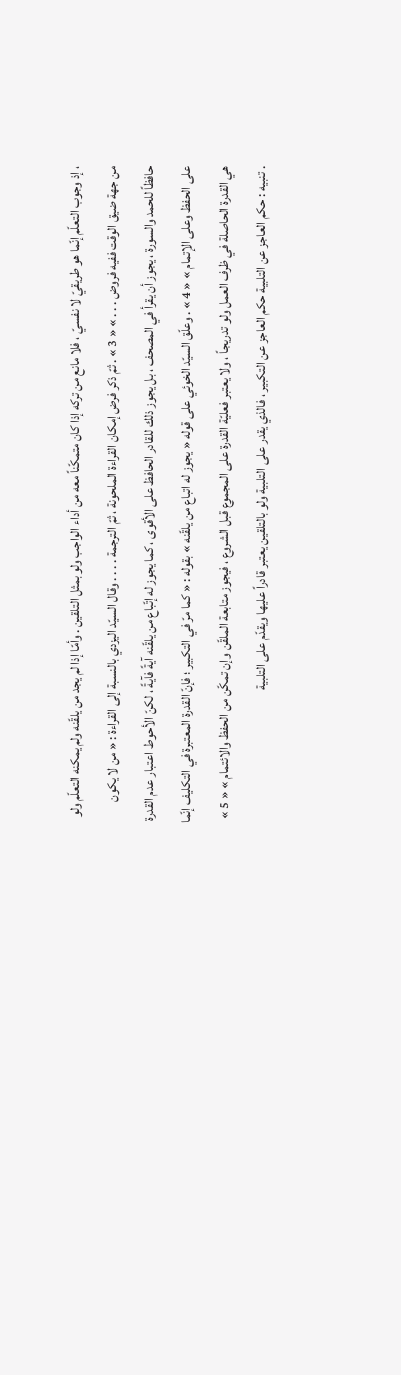، إذ وجوب التعلّم إنّما هو طريقيّ لا نفسيّ ، فلا مانع من تركه إذا كان متمكّناً معه من أداء الواجب ولو بمثل التلقين . وأمّا إذا لم يجد من يلقّنه ولم يمكنه التعلّم ولو من جهة ضيق الوقت ففيه فروض . . . » « 3 » . ثمّ ذكر فرض إمكان القراءة الملحونة ، ثمّ الترجمة . . . . وقال السيّد اليزدي بالنسبة إلى القراءة : « من لا يكون حافظاً للحمد والسورة ، يجوز أن يقرأ في المصحف ، بل يجوز ذلك للقادر الحافظ على الأقوى ، كما يجوز له إتّباع من يلقّنه آيةً فآيةً ، لكنّ الأحوط اعتبار عدم القدرة على الحفظ وعلى الإتمام » « 4 » . وعلّق السيّد الخوئي على قوله « يجوز له اتباع من يلقّنه » بقوله : « كما مرّ في التكبير ؛ فإنّ القدرة المعتبرة في التكليف إنّما هي القدرة الحاصلة في ظرف العمل ولو تدريجاً ، ولا يعتبر فعليّة القدرة على المجموع قبل الشروع ، فيجوز متابعة الملقّن وإن تمكّن من الحفظ والائتمام » « 5 » . تنبيه : حكم العاجز عن التلبية حكم العاجز عن التكبير ، فالذي يقدر على التلبية ولو بالتلقين يعتبر قادراً عليها ويقدّم على التلبية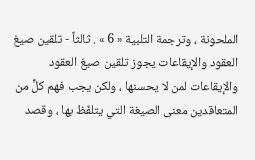الملحونة ، وترجمة التلبية « 6 » . ثالثاً - تلقين صيغ العقود والإيقاعات يجوز تلقين صيغ العقود والإيقاعات لمن لا يحسنها ، ولكن يجب فهم كلٍّ من المتعاقدين معنى الصيغة التي يتلفّظ بها ، وقصد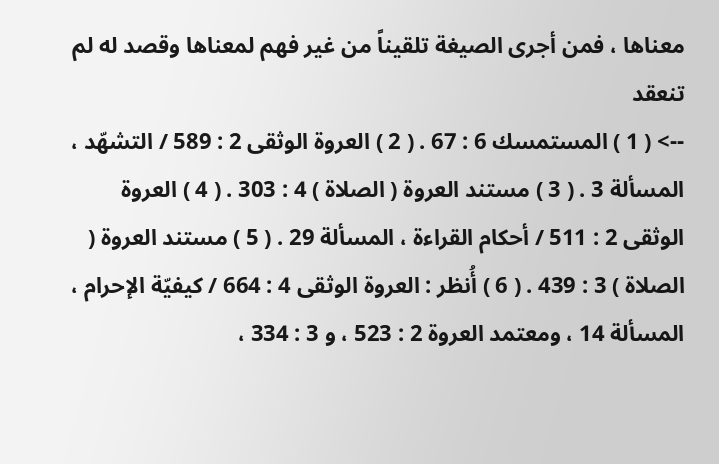معناها ، فمن أجرى الصيغة تلقيناً من غير فهم لمعناها وقصد له لم تنعقد
--> ( 1 ) المستمسك 6 : 67 . ( 2 ) العروة الوثقى 2 : 589 / التشهّد ، المسألة 3 . ( 3 ) مستند العروة ( الصلاة ) 4 : 303 . ( 4 ) العروة الوثقى 2 : 511 / أحكام القراءة ، المسألة 29 . ( 5 ) مستند العروة ( الصلاة ) 3 : 439 . ( 6 ) أُنظر : العروة الوثقى 4 : 664 / كيفيّة الإحرام ، المسألة 14 ، ومعتمد العروة 2 : 523 ، و 3 : 334 ،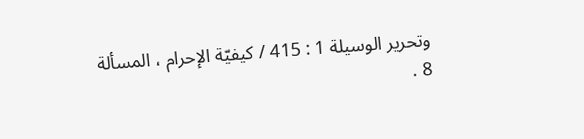وتحرير الوسيلة 1 : 415 / كيفيّة الإحرام ، المسألة 8 .